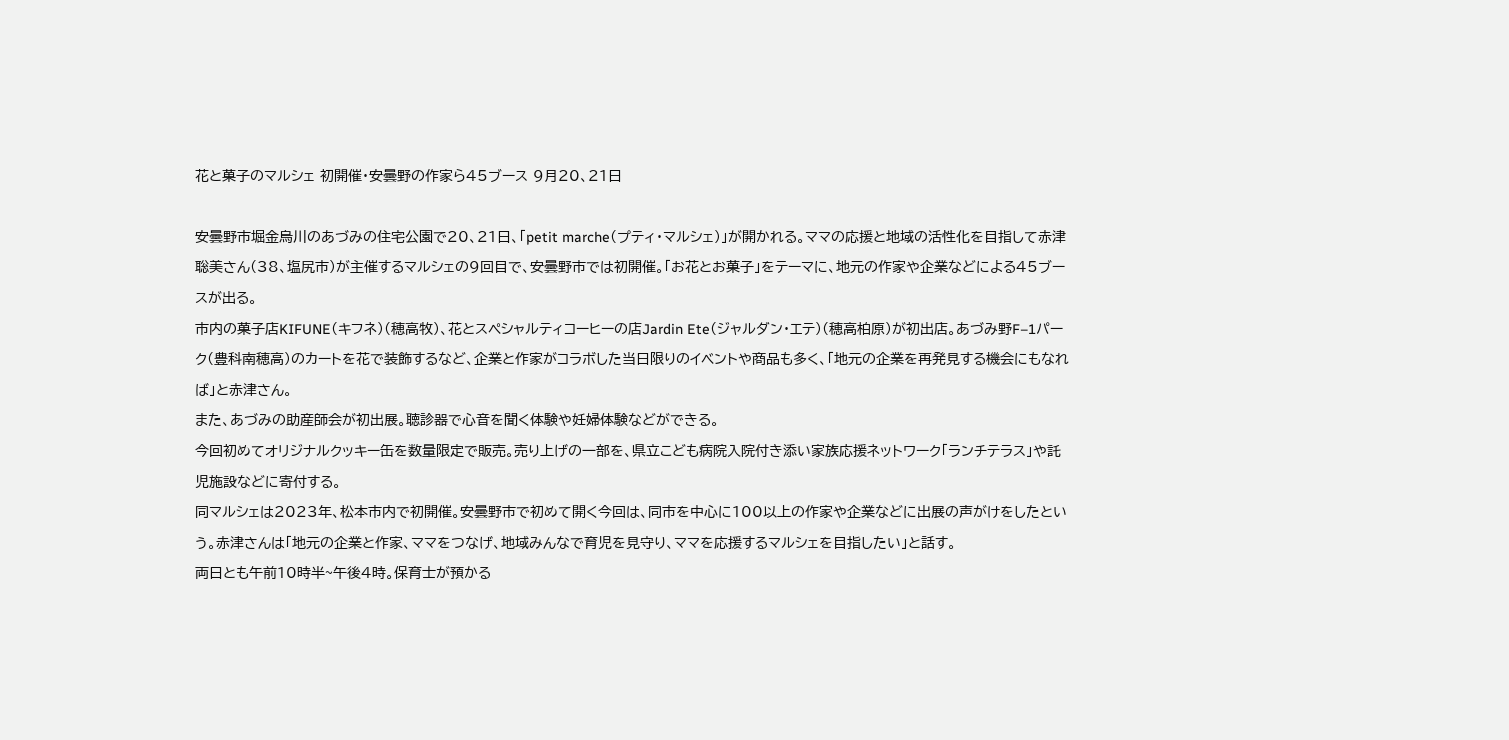花と菓子のマルシェ 初開催・安曇野の作家ら45ブース 9月20、21日

安曇野市堀金烏川のあづみの住宅公園で20、21日、「petit marche(プティ・マルシェ)」が開かれる。ママの応援と地域の活性化を目指して赤津聡美さん(38、塩尻市)が主催するマルシェの9回目で、安曇野市では初開催。「お花とお菓子」をテーマに、地元の作家や企業などによる45ブースが出る。
市内の菓子店KIFUNE(キフネ)(穂高牧)、花とスペシャルティコーヒーの店Jardin Ete(ジャルダン・エテ)(穂高柏原)が初出店。あづみ野F–1パーク(豊科南穂高)のカートを花で装飾するなど、企業と作家がコラボした当日限りのイベントや商品も多く、「地元の企業を再発見する機会にもなれば」と赤津さん。
また、あづみの助産師会が初出展。聴診器で心音を聞く体験や妊婦体験などができる。
今回初めてオリジナルクッキー缶を数量限定で販売。売り上げの一部を、県立こども病院入院付き添い家族応援ネットワーク「ランチテラス」や託児施設などに寄付する。
同マルシェは2023年、松本市内で初開催。安曇野市で初めて開く今回は、同市を中心に100以上の作家や企業などに出展の声がけをしたという。赤津さんは「地元の企業と作家、ママをつなげ、地域みんなで育児を見守り、ママを応援するマルシェを目指したい」と話す。
両日とも午前10時半~午後4時。保育士が預かる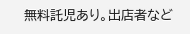無料託児あり。出店者など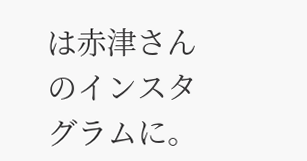は赤津さんのインスタグラムに。